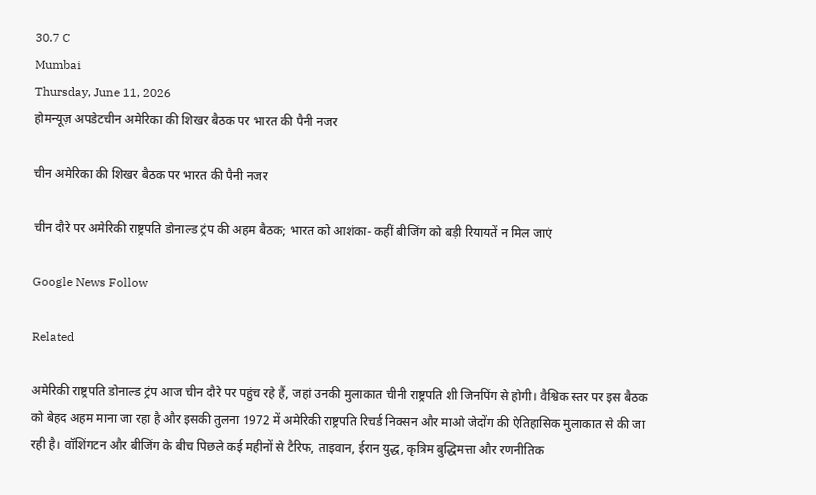30.7 C
Mumbai
Thursday, June 11, 2026
होमन्यूज़ अपडेटचीन अमेरिका की शिखर बैठक पर भारत की पैनी नजर

चीन अमेरिका की शिखर बैठक पर भारत की पैनी नजर

चीन दौरे पर अमेरिकी राष्ट्रपति डोनाल्ड ट्रंप की अहम बैठक; भारत को आशंका- कहीं बीजिंग को बड़ी रियायतें न मिल जाएं

Google News Follow

Related

अमेरिकी राष्ट्रपति डोनाल्ड ट्रंप आज चीन दौरे पर पहुंच रहे हैं, जहां उनकी मुलाकात चीनी राष्ट्रपति शी जिनपिंग से होगी। वैश्विक स्तर पर इस बैठक को बेहद अहम माना जा रहा है और इसकी तुलना 1972 में अमेरिकी राष्ट्रपति रिचर्ड निक्सन और माओ जेदोंग की ऐतिहासिक मुलाकात से की जा रही है। वॉशिंगटन और बीजिंग के बीच पिछले कई महीनों से टैरिफ, ताइवान, ईरान युद्ध, कृत्रिम बुद्धिमत्ता और रणनीतिक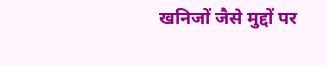खनिजों जैसे मुद्दों पर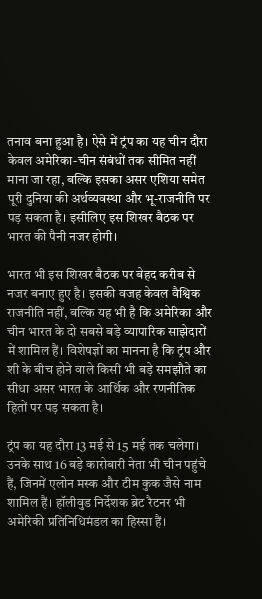तनाव बना हुआ है। ऐसे में ट्रंप का यह चीन दौरा केवल अमेरिका-चीन संबंधों तक सीमित नहीं माना जा रहा, बल्कि इसका असर एशिया समेत पूरी दुनिया की अर्थव्यवस्था और भू-राजनीति पर पड़ सकता है। इसीलिए इस शिखर बैठक पर भारत की पैनी नजर होगी।

भारत भी इस शिखर बैठक पर बेहद करीब से नजर बनाए हुए है। इसकी वजह केवल वैश्विक राजनीति नहीं, बल्कि यह भी है कि अमेरिका और चीन भारत के दो सबसे बड़े व्यापारिक साझेदारों में शामिल हैं। विशेषज्ञों का मानना है कि ट्रंप और शी के बीच होने वाले किसी भी बड़े समझौते का सीधा असर भारत के आर्थिक और रणनीतिक हितों पर पड़ सकता है।

ट्रंप का यह दौरा 13 मई से 15 मई तक चलेगा। उनके साथ 16 बड़े कारोबारी नेता भी चीन पहुंचे हैं, जिनमें एलोन मस्क और टीम कुक जैसे नाम शामिल हैं। हॉलीवुड निर्देशक ब्रेट रैटनर भी अमेरिकी प्रतिनिधिमंडल का हिस्सा हैं।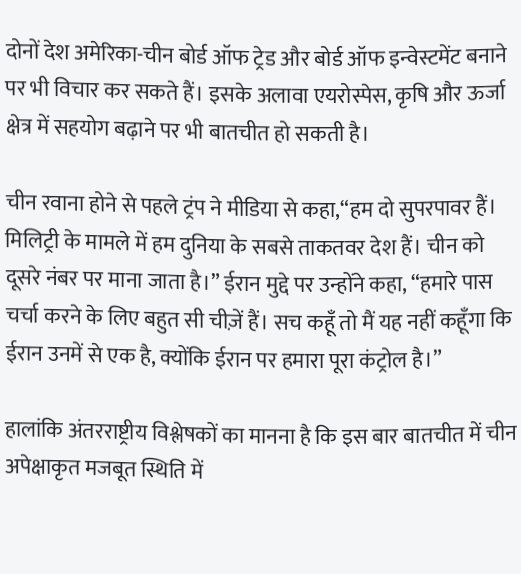दोनों देश अमेरिका-चीन बोर्ड ऑफ ट्रेड और बोर्ड ऑफ इन्वेस्टमेंट बनाने पर भी विचार कर सकते हैं। इसके अलावा एयरोस्पेस, कृषि और ऊर्जा क्षेत्र में सहयोग बढ़ाने पर भी बातचीत हो सकती है।

चीन रवाना होने से पहले ट्रंप ने मीडिया से कहा,“हम दो सुपरपावर हैं। मिलिट्री के मामले में हम दुनिया के सबसे ताकतवर देश हैं। चीन को दूसरे नंबर पर माना जाता है।” ईरान मुद्दे पर उन्होंने कहा, “हमारे पास चर्चा करने के लिए बहुत सी चीज़ें हैं। सच कहूँ तो मैं यह नहीं कहूँगा कि ईरान उनमें से एक है, क्योंकि ईरान पर हमारा पूरा कंट्रोल है।”

हालांकि अंतरराष्ट्रीय विश्लेषकों का मानना है कि इस बार बातचीत में चीन अपेक्षाकृत मजबूत स्थिति में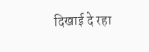दिखाई दे रहा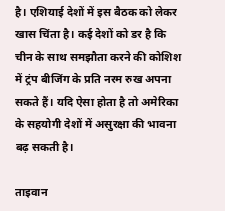है। एशियाई देशों में इस बैठक को लेकर खास चिंता है। कई देशों को डर है कि चीन के साथ समझौता करने की कोशिश में ट्रंप बीजिंग के प्रति नरम रुख अपना सकते हैं। यदि ऐसा होता है तो अमेरिका के सहयोगी देशों में असुरक्षा की भावना बढ़ सकती है।

ताइवान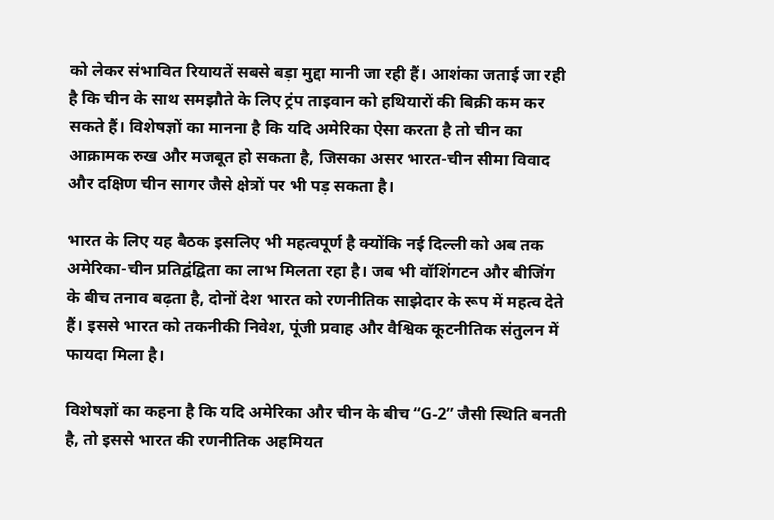को लेकर संभावित रियायतें सबसे बड़ा मुद्दा मानी जा रही हैं। आशंका जताई जा रही है कि चीन के साथ समझौते के लिए ट्रंप ताइवान को हथियारों की बिक्री कम कर सकते हैं। विशेषज्ञों का मानना है कि यदि अमेरिका ऐसा करता है तो चीन का आक्रामक रुख और मजबूत हो सकता है, जिसका असर भारत-चीन सीमा विवाद और दक्षिण चीन सागर जैसे क्षेत्रों पर भी पड़ सकता है।

भारत के लिए यह बैठक इसलिए भी महत्वपूर्ण है क्योंकि नई दिल्ली को अब तक अमेरिका-चीन प्रतिद्वंद्विता का लाभ मिलता रहा है। जब भी वॉशिंगटन और बीजिंग के बीच तनाव बढ़ता है, दोनों देश भारत को रणनीतिक साझेदार के रूप में महत्व देते हैं। इससे भारत को तकनीकी निवेश, पूंजी प्रवाह और वैश्विक कूटनीतिक संतुलन में फायदा मिला है।

विशेषज्ञों का कहना है कि यदि अमेरिका और चीन के बीच “G-2” जैसी स्थिति बनती है, तो इससे भारत की रणनीतिक अहमियत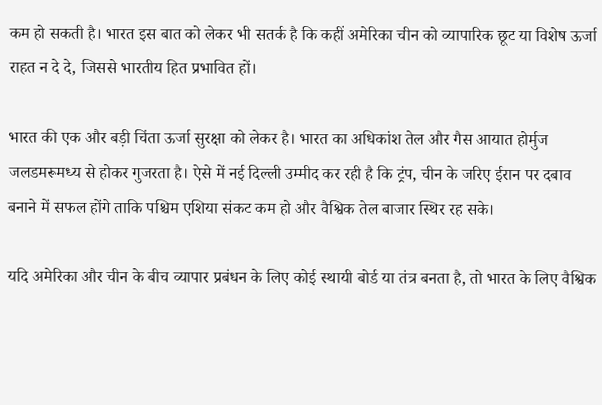कम हो सकती है। भारत इस बात को लेकर भी सतर्क है कि कहीं अमेरिका चीन को व्यापारिक छूट या विशेष ऊर्जा राहत न दे दे, जिससे भारतीय हित प्रभावित हों।

भारत की एक और बड़ी चिंता ऊर्जा सुरक्षा को लेकर है। भारत का अधिकांश तेल और गैस आयात होर्मुज जलडमरूमध्य से होकर गुजरता है। ऐसे में नई दिल्ली उम्मीद कर रही है कि ट्रंप, चीन के जरिए ईरान पर दबाव बनाने में सफल होंगे ताकि पश्चिम एशिया संकट कम हो और वैश्विक तेल बाजार स्थिर रह सके।

यदि अमेरिका और चीन के बीच व्यापार प्रबंधन के लिए कोई स्थायी बोर्ड या तंत्र बनता है, तो भारत के लिए वैश्विक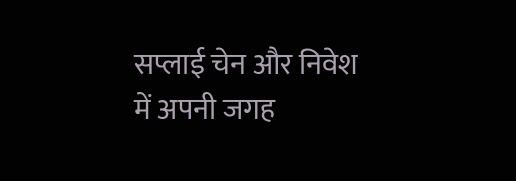सप्लाई चेन और निवेश में अपनी जगह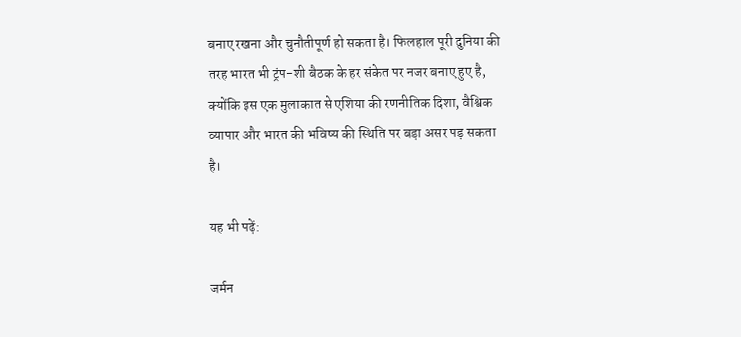बनाए रखना और चुनौतीपूर्ण हो सकता है। फिलहाल पूरी दुनिया की तरह भारत भी ट्रंप-शी बैठक के हर संकेत पर नजर बनाए हुए है, क्योंकि इस एक मुलाकात से एशिया की रणनीतिक दिशा, वैश्विक व्यापार और भारत की भविष्य की स्थिति पर बड़ा असर पड़ सकता है।

यह भी पढ़ें:

जर्मन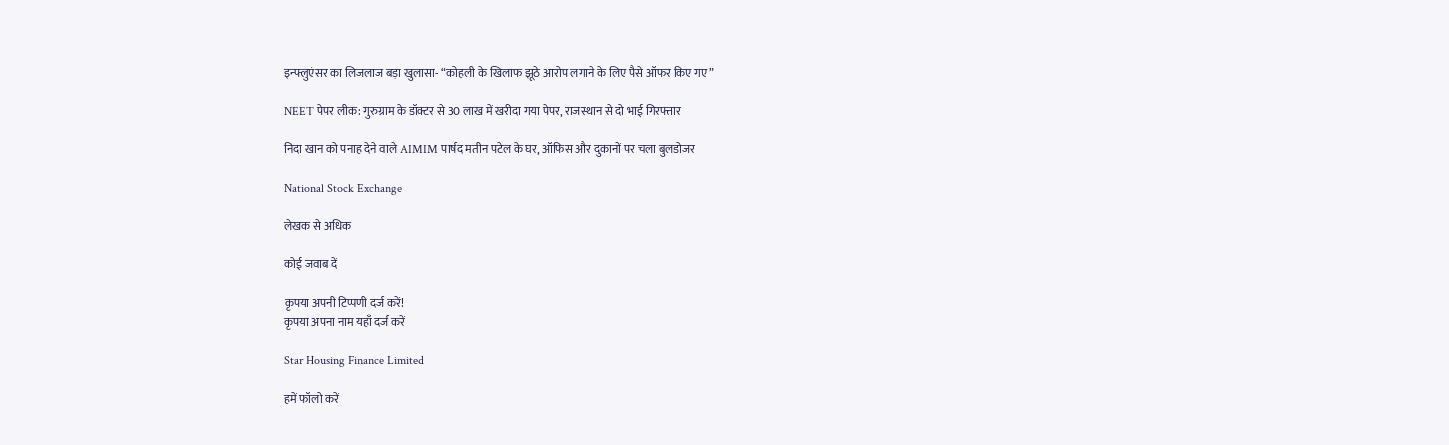इन्फ्लुएंसर का लिजलाज बड़ा खुलासा- “कोहली के खिलाफ झूठे आरोप लगाने के लिए पैसे ऑफर किए गए”

NEET पेपर लीक: गुरुग्राम के डॉक्टर से 30 लाख में खरीदा गया पेपर, राजस्थान से दो भाई गिरफ्तार

निदा खान को पनाह देने वाले AIMIM पार्षद मतीन पटेल के घर, ऑफिस और दुकानों पर चला बुलडोजर

National Stock Exchange

लेखक से अधिक

कोई जवाब दें

कृपया अपनी टिप्पणी दर्ज करें!
कृपया अपना नाम यहाँ दर्ज करें

Star Housing Finance Limited

हमें फॉलो करें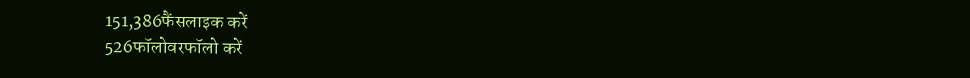151,386फैंसलाइक करें
526फॉलोवरफॉलो करें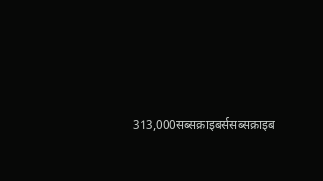313,000सब्सक्राइबर्ससब्सक्राइब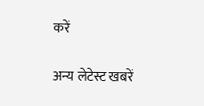करें

अन्य लेटेस्ट खबरें